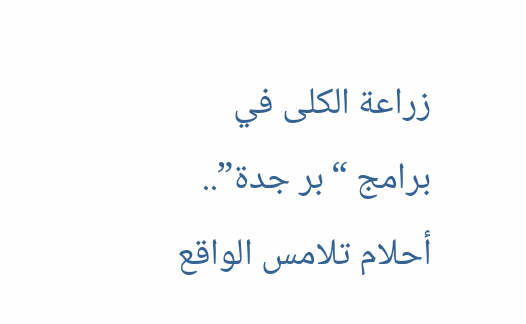زراعة الكلى في برامج “بر جدة”.. أحلام تلامس الواقع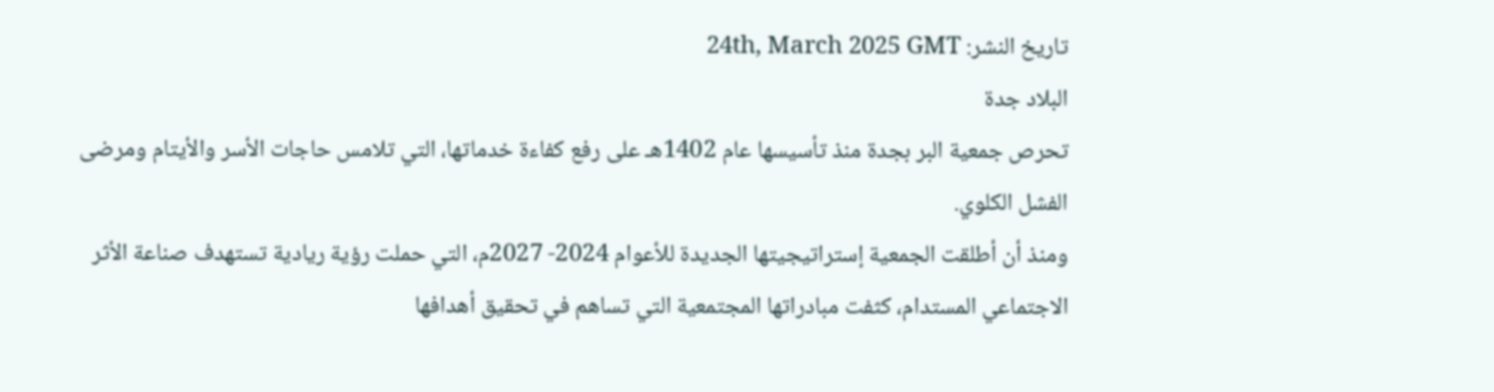تاريخ النشر: 24th, March 2025 GMT
البلاد جدة
تحرص جمعية البر بجدة منذ تأسيسها عام 1402هـ على رفع كفاءة خدماتها، التي تلامس حاجات الأسر والأيتام ومرضى الفشل الكلوي.
ومنذ أن أطلقت الجمعية إستراتيجيتها الجديدة للأعوام 2024- 2027م، التي حملت رؤية ريادية تستهدف صناعة الأثر الاجتماعي المستدام، كثفت مبادراتها المجتمعية التي تساهم في تحقيق أهدافها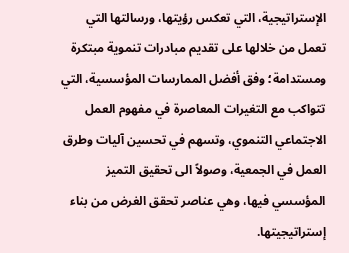الإستراتيجية، التي تعكس رؤيتها، ورسالتها التي تعمل من خلالها على تقديم مبادرات تنموية مبتكرة ومستدامة؛ وفق أفضل الممارسات المؤسسية، التي تتواكب مع التغيرات المعاصرة في مفهوم العمل الاجتماعي التنموي، وتسهم في تحسين آليات وطرق العمل في الجمعية، وصولاً الى تحقيق التميز المؤسسي فيها، وهي عناصر تحقق الغرض من بناء إستراتيجيتها.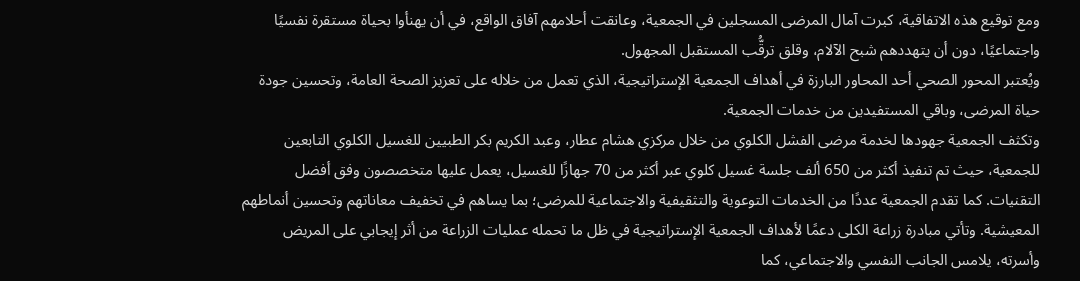ومع توقيع هذه الاتفاقية، كبرت آمال المرضى المسجلين في الجمعية، وعانقت أحلامهم آفاق الواقع، في أن يهنأوا بحياة مستقرة نفسيًا واجتماعيًا، دون أن يتهددهم شبح الآلام، وقلق ترقُّب المستقبل المجهول.
ويُعتبر المحور الصحي أحد المحاور البارزة في أهداف الجمعية الإستراتيجية، الذي تعمل من خلاله على تعزيز الصحة العامة، وتحسين جودة حياة المرضى، وباقي المستفيدين من خدمات الجمعية.
وتكثف الجمعية جهودها لخدمة مرضى الفشل الكلوي من خلال مركزي هشام عطار، وعبد الكريم بكر الطبيين للغسيل الكلوي التابعين للجمعية، حيث تم تنفيذ أكثر من 650 ألف جلسة غسيل كلوي عبر أكثر من 70 جهازًا للغسيل، يعمل عليها متخصصون وفق أفضل التقنيات. كما تقدم الجمعية عددًا من الخدمات التوعوية والتثقيفية والاجتماعية للمرضى؛ بما يساهم في تخفيف معاناتهم وتحسين أنماطهم المعيشية. وتأتي مبادرة زراعة الكلى دعمًا لأهداف الجمعية الإستراتيجية في ظل ما تحمله عمليات الزراعة من أثر إيجابي على المريض وأسرته، يلامس الجانب النفسي والاجتماعي، كما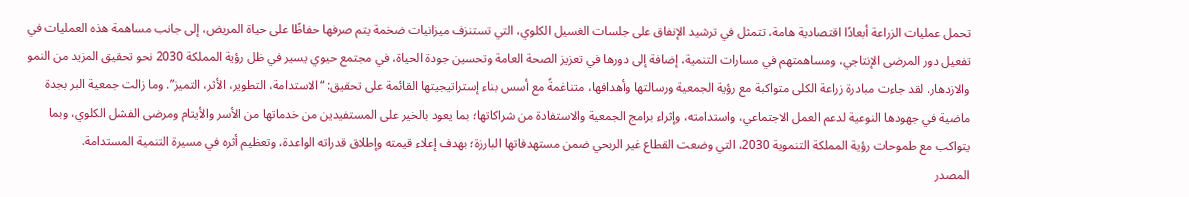تحمل عمليات الزراعة أبعادًا اقتصادية هامة، تتمثل في ترشيد الإنفاق على جلسات الغسيل الكلوي، التي تستنزف ميزانيات ضخمة يتم صرفها حفاظًا على حياة المريض، إلى جانب مساهمة هذه العمليات في تفعيل دور المرضى الإنتاجي، ومساهمتهم في مسارات التنمية، إضافة إلى دورها في تعزيز الصحة العامة وتحسين جودة الحياة، في مجتمع حيوي يسير في ظل رؤية المملكة 2030 نحو تحقيق المزيد من النمو والازدهار. لقد جاءت مبادرة زراعة الكلى متواكبة مع رؤية الجمعية ورسالتها وأهدافها، متناغمةً مع أسس بناء إستراتيجيتها القائمة على تحقيق: “الاستدامة، التطوير، الأثر، التميز”. وما زالت جمعية البر بجدة ماضية في جهودها النوعية لدعم العمل الاجتماعي، واستدامته، وإثراء برامج الجمعية والاستفادة من شراكاتها؛ بما يعود بالخير على المستفيدين من خدماتها من الأسر والأيتام ومرضى الفشل الكلوي، وبما يتواكب مع طموحات رؤية المملكة التنموية 2030، التي وضعت القطاع غير الربحي ضمن مستهدفاتها البارزة؛ بهدف إعلاء قيمته وإطلاق قدراته الواعدة، وتعظيم أثره في مسيرة التنمية المستدامة.
المصدر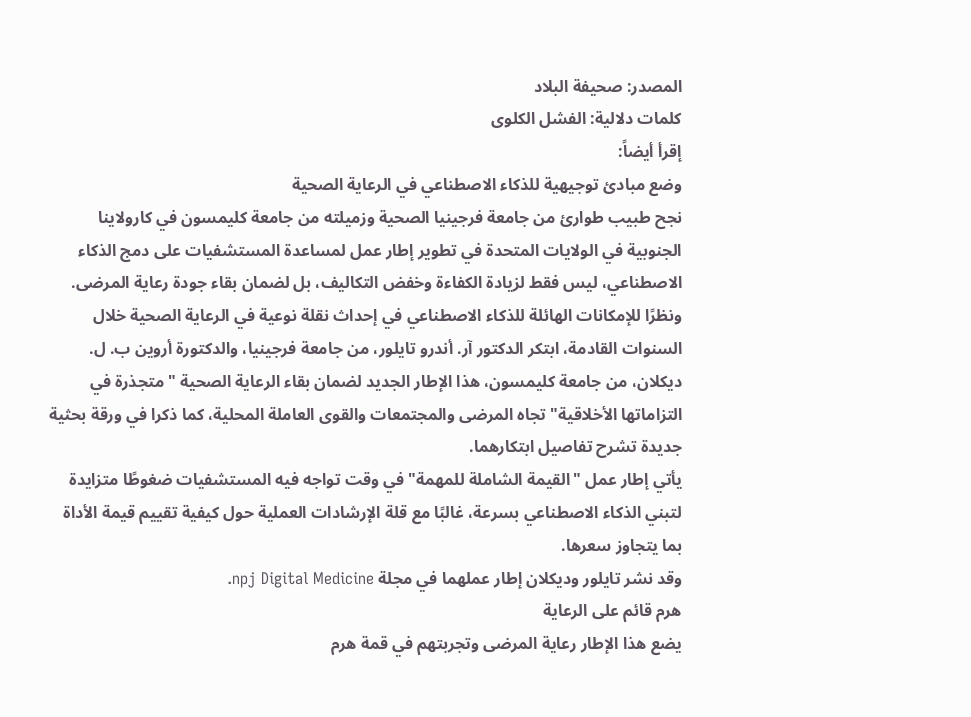المصدر: صحيفة البلاد
كلمات دلالية: الفشل الکلوی
إقرأ أيضاً:
وضع مبادئ توجيهية للذكاء الاصطناعي في الرعاية الصحية
نجح طبيب طوارئ من جامعة فرجينيا الصحية وزميلته من جامعة كليمسون في كارولاينا الجنوبية في الولايات المتحدة في تطوير إطار عمل لمساعدة المستشفيات على دمج الذكاء الاصطناعي، ليس فقط لزيادة الكفاءة وخفض التكاليف، بل لضمان بقاء جودة رعاية المرضى.
ونظرًا للإمكانات الهائلة للذكاء الاصطناعي في إحداث نقلة نوعية في الرعاية الصحية خلال السنوات القادمة، ابتكر الدكتور آر. أندرو تايلور، من جامعة فرجينيا، والدكتورة أروين ب. ل. ديكلان، من جامعة كليمسون، هذا الإطار الجديد لضمان بقاء الرعاية الصحية "متجذرة في التزاماتها الأخلاقية" تجاه المرضى والمجتمعات والقوى العاملة المحلية، كما ذكرا في ورقة بحثية جديدة تشرح تفاصيل ابتكارهما.
يأتي إطار عمل "القيمة الشاملة للمهمة" في وقت تواجه فيه المستشفيات ضغوطًا متزايدة لتبني الذكاء الاصطناعي بسرعة، غالبًا مع قلة الإرشادات العملية حول كيفية تقييم قيمة الأداة بما يتجاوز سعرها.
وقد نشر تايلور وديكلان إطار عملهما في مجلة npj Digital Medicine.
هرم قائم على الرعاية
يضع هذا الإطار رعاية المرضى وتجربتهم في قمة هرم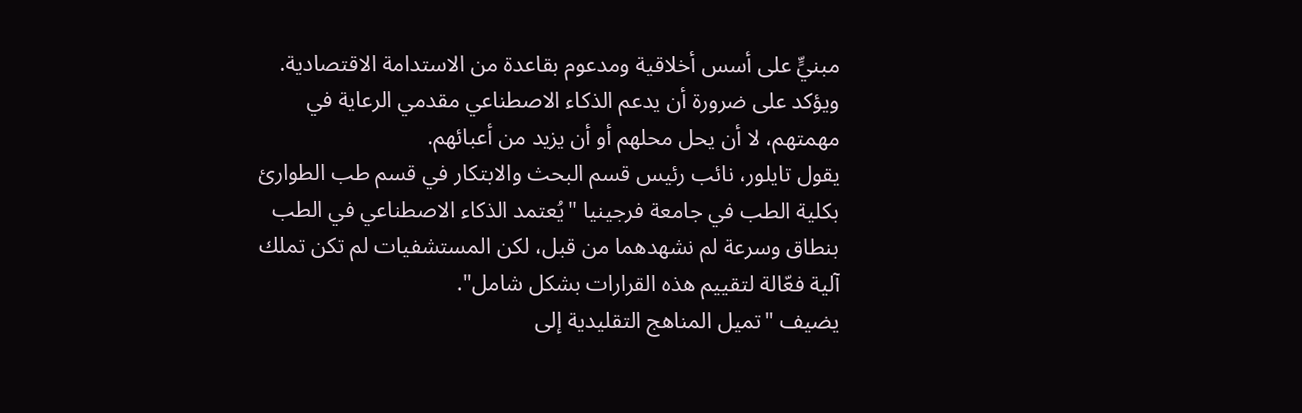مبنيٍّ على أسس أخلاقية ومدعوم بقاعدة من الاستدامة الاقتصادية. ويؤكد على ضرورة أن يدعم الذكاء الاصطناعي مقدمي الرعاية في مهمتهم، لا أن يحل محلهم أو أن يزيد من أعبائهم.
يقول تايلور، نائب رئيس قسم البحث والابتكار في قسم طب الطوارئ بكلية الطب في جامعة فرجينيا "يُعتمد الذكاء الاصطناعي في الطب بنطاق وسرعة لم نشهدهما من قبل، لكن المستشفيات لم تكن تملك آلية فعّالة لتقييم هذه القرارات بشكل شامل".
يضيف "تميل المناهج التقليدية إلى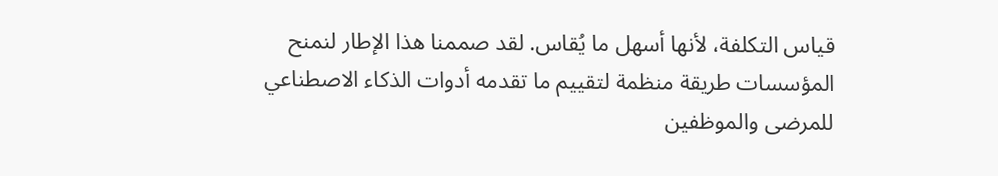قياس التكلفة، لأنها أسهل ما يُقاس. لقد صممنا هذا الإطار لنمنح المؤسسات طريقة منظمة لتقييم ما تقدمه أدوات الذكاء الاصطناعي للمرضى والموظفين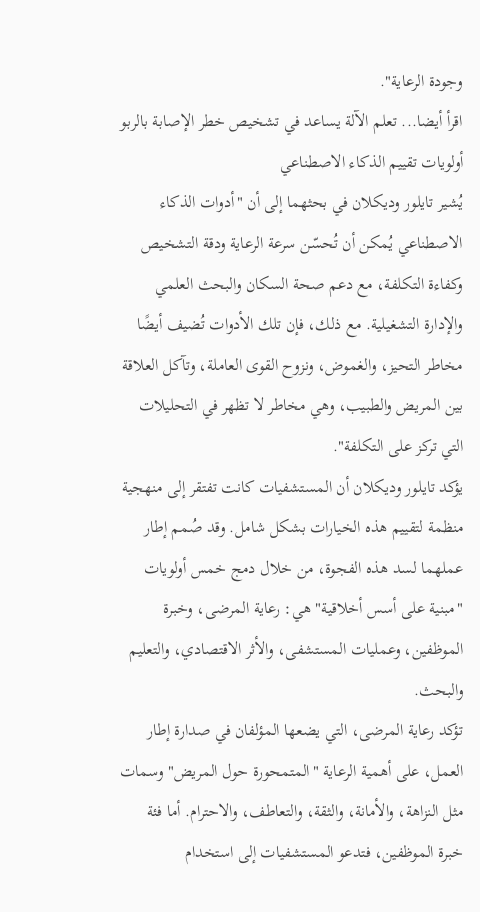وجودة الرعاية".
اقرأ أيضا... تعلم الآلة يساعد في تشخيص خطر الإصابة بالربو
أولويات تقييم الذكاء الاصطناعي
يُشير تايلور وديكلان في بحثهما إلى أن "أدوات الذكاء الاصطناعي يُمكن أن تُحسّن سرعة الرعاية ودقة التشخيص وكفاءة التكلفة، مع دعم صحة السكان والبحث العلمي والإدارة التشغيلية. مع ذلك، فإن تلك الأدوات تُضيف أيضًا مخاطر التحيز، والغموض، ونزوح القوى العاملة، وتآكل العلاقة بين المريض والطبيب، وهي مخاطر لا تظهر في التحليلات التي تركز على التكلفة".
يؤكد تايلور وديكلان أن المستشفيات كانت تفتقر إلى منهجية منظمة لتقييم هذه الخيارات بشكل شامل. وقد صُمم إطار عملهما لسد هذه الفجوة، من خلال دمج خمس أولويات "مبنية على أسس أخلاقية" هي: رعاية المرضى، وخبرة الموظفين، وعمليات المستشفى، والأثر الاقتصادي، والتعليم والبحث.
تؤكد رعاية المرضى، التي يضعها المؤلفان في صدارة إطار العمل، على أهمية الرعاية "المتمحورة حول المريض" وسمات مثل النزاهة، والأمانة، والثقة، والتعاطف، والاحترام. أما فئة خبرة الموظفين، فتدعو المستشفيات إلى استخدام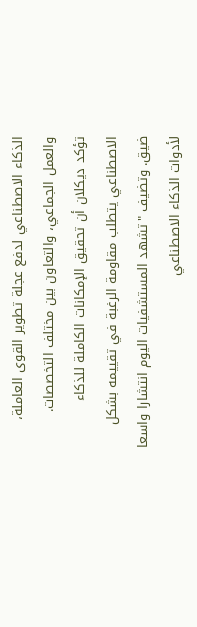الذكاء الاصطناعي لدفع عجلة تطوير القوى العاملة، والعمل الجماعي، والتعاون بين مختلف التخصصات.
تؤكد ديكلان أن تحقيق الإمكانات الكاملة للذكاء الاصطناعي يتطلب مقاومة الرغبة في تقييمه بشكل ضيق. وتضيف "تشهد المستشفيات اليوم انتشارا واسعا لأدوات الذكاء الاصطناعي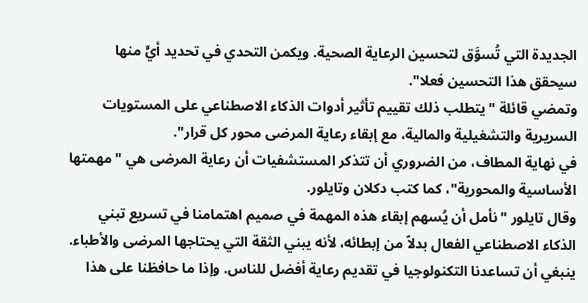الجديدة التي تُسوَّق لتحسين الرعاية الصحية. ويكمن التحدي في تحديد أيٍّ منها سيحقق هذا التحسين فعلا".
وتمضي قائلة "يتطلب ذلك تقييم تأثير أدوات الذكاء الاصطناعي على المستويات السريرية والتشغيلية والمالية، مع إبقاء رعاية المرضى محور كل قرار".
في نهاية المطاف، من الضروري أن تتذكر المستشفيات أن رعاية المرضى هي "مهمتها الأساسية والمحورية"، كما كتب دكلان وتايلور.
وقال تايلور "نأمل أن يُسهم إبقاء هذه المهمة في صميم اهتمامنا في تسريع تبني الذكاء الاصطناعي الفعال بدلاً من إبطائه، لأنه يبني الثقة التي يحتاجها المرضى والأطباء. ينبغي أن تساعدنا التكنولوجيا في تقديم رعاية أفضل للناس. وإذا ما حافظنا على هذا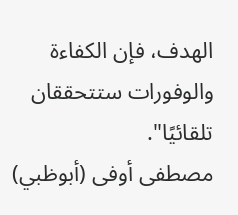الهدف، فإن الكفاءة والوفورات ستتحققان تلقائيًا".
مصطفى أوفى (أبوظبي)